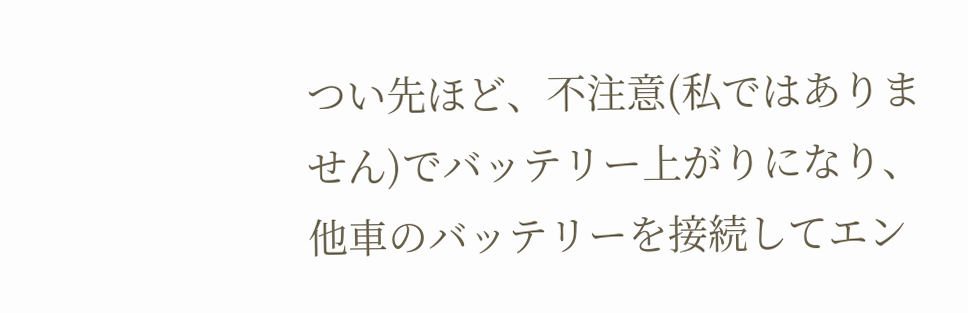つい先ほど、不注意(私ではありません)でバッテリー上がりになり、
他車のバッテリーを接続してエン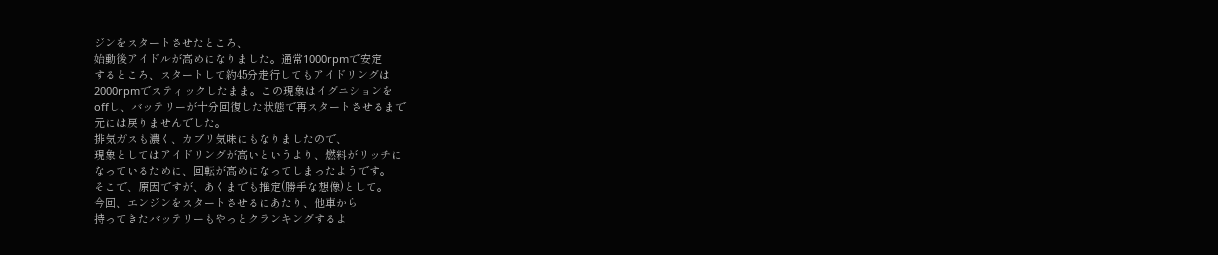ジンをスタートさせたところ、
始動後アイドルが高めになりました。通常1000rpmで安定
するところ、スタートして約45分走行してもアイドリングは
2000rpmでスティックしたまま。この現象はイグニションを
offし、バッテリーが十分回復した状態で再スタートさせるまで
元には戻りませんでした。
排気ガスも濃く、カブリ気味にもなりましたので、
現象としてはアイドリングが高いというより、燃料がリッチに
なっているために、回転が高めになってしまったようです。
そこで、原因ですが、あくまでも推定(勝手な想像)として。
今回、エンジンをスタートさせるにあたり、他車から
持ってきたバッテリーもやっとクランキングするよ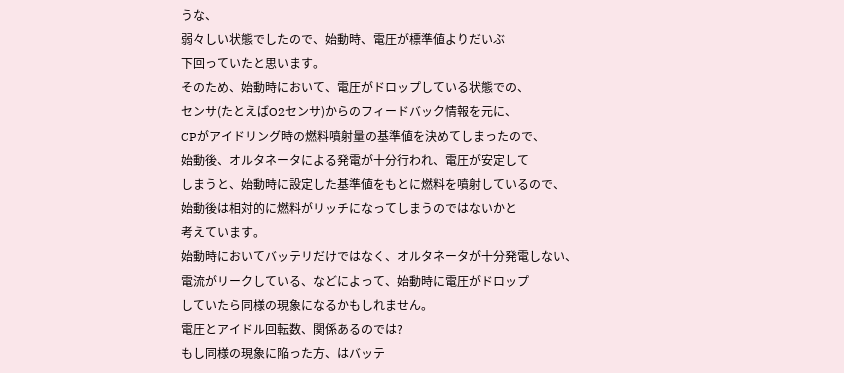うな、
弱々しい状態でしたので、始動時、電圧が標準値よりだいぶ
下回っていたと思います。
そのため、始動時において、電圧がドロップしている状態での、
センサ(たとえばO2センサ)からのフィードバック情報を元に、
CPがアイドリング時の燃料噴射量の基準値を決めてしまったので、
始動後、オルタネータによる発電が十分行われ、電圧が安定して
しまうと、始動時に設定した基準値をもとに燃料を噴射しているので、
始動後は相対的に燃料がリッチになってしまうのではないかと
考えています。
始動時においてバッテリだけではなく、オルタネータが十分発電しない、
電流がリークしている、などによって、始動時に電圧がドロップ
していたら同様の現象になるかもしれません。
電圧とアイドル回転数、関係あるのでは?
もし同様の現象に陥った方、はバッテ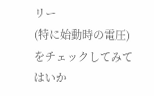リー
(特に始動時の電圧)をチェックしてみてはいか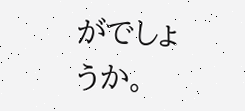がでしょうか。